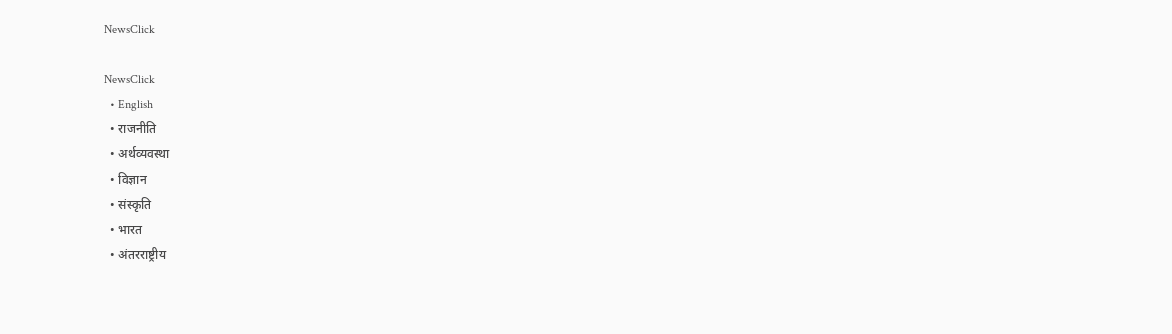NewsClick

NewsClick
  • English
  • राजनीति
  • अर्थव्यवस्था
  • विज्ञान
  • संस्कृति
  • भारत
  • अंतरराष्ट्रीय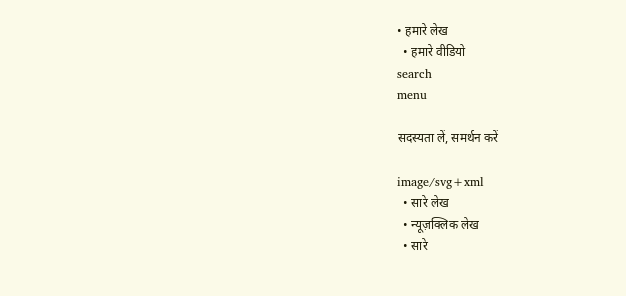• हमारे लेख
  • हमारे वीडियो
search
menu

सदस्यता लें, समर्थन करें

image/svg+xml
  • सारे लेख
  • न्यूज़क्लिक लेख
  • सारे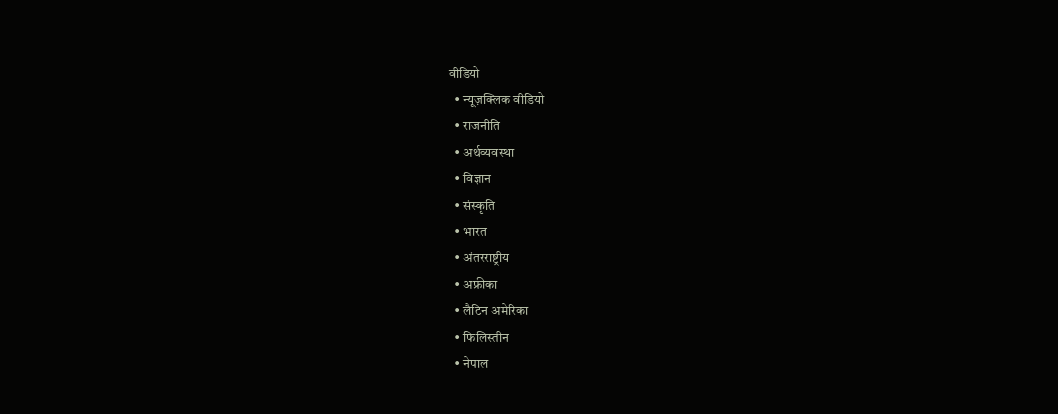वीडियो
  • न्यूज़क्लिक वीडियो
  • राजनीति
  • अर्थव्यवस्था
  • विज्ञान
  • संस्कृति
  • भारत
  • अंतरराष्ट्रीय
  • अफ्रीका
  • लैटिन अमेरिका
  • फिलिस्तीन
  • नेपाल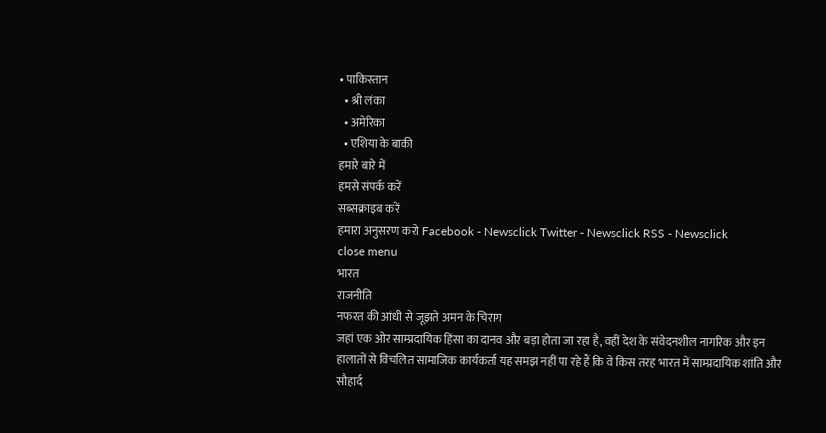• पाकिस्तान
  • श्री लंका
  • अमेरिका
  • एशिया के बाकी
हमारे बारे में
हमसे संपर्क करें
सब्सक्राइब करें
हमारा अनुसरण करो Facebook - Newsclick Twitter - Newsclick RSS - Newsclick
close menu
भारत
राजनीति
नफरत की आंधी से जूझते अमन के चिराग
जहां एक ओर साम्प्रदायिक हिंसा का दानव और बड़ा होता जा रहा है, वहीं देश के संवेदनशील नागरिक और इन हालातों से विचलित सामाजिक कार्यकर्ता यह समझ नहीं पा रहे हैं कि वे किस तरह भारत में साम्प्रदायिक शांति और सौहार्द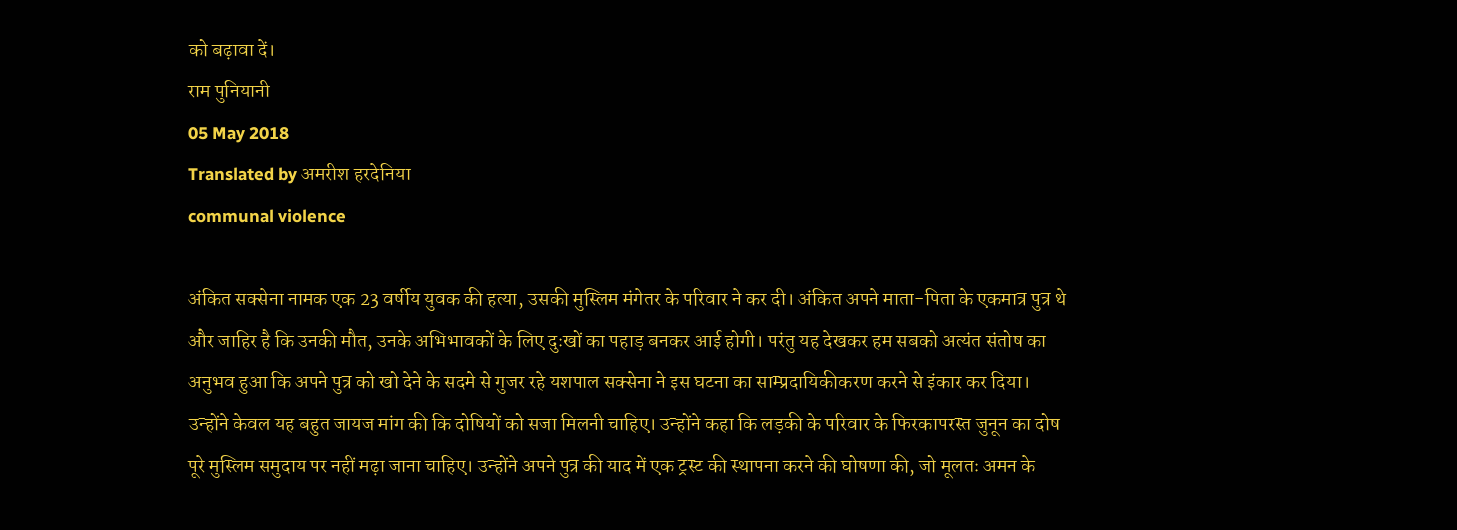को बढ़ावा दें।
राम पुनियानी
05 May 2018
Translated by अमरीश हरदेनिया
communal violence

अंकित सक्सेना नामक एक 23 वर्षीय युवक की हत्या, उसकी मुस्लिम मंगेतर के परिवार ने कर दी। अंकित अपने माता-पिता के एकमात्र पुत्र थे और जाहिर है कि उनकी मौत, उनके अभिभावकों के लिए दुःखों का पहाड़ बनकर आई होगी। परंतु यह देखकर हम सबको अत्यंत संतोष का अनुभव हुआ कि अपने पुत्र को खो देने के सदमे से गुजर रहे यशपाल सक्सेना ने इस घटना का साम्प्रदायिकीकरण करने से इंकार कर दिया। उन्होंने केवल यह बहुत जायज मांग की कि दोषियों को सजा मिलनी चाहिए। उन्होंने कहा कि लड़की के परिवार के फिरकापरस्त जुनून का दोष पूरे मुस्लिम समुदाय पर नहीं मढ़ा जाना चाहिए। उन्होंने अपने पुत्र की याद में एक ट्रस्ट की स्थापना करने की घोषणा की, जो मूलतः अमन के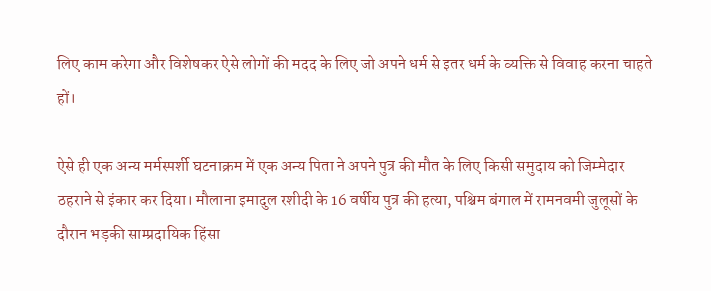लिए काम करेगा और विशेषकर ऐसे लोगों की मदद के लिए जो अपने धर्म से इतर धर्म के व्यक्ति से विवाह करना चाहते हों।

ऐसे ही एक अन्य मर्मस्पर्शी घटनाक्रम में एक अन्य पिता ने अपने पुत्र की मौत के लिए किसी समुदाय को जिम्मेदार ठहराने से इंकार कर दिया। मौलाना इमादुल रशीदी के 16 वर्षीय पुत्र की हत्या, पश्चिम बंगाल में रामनवमी जुलूसों के दौरान भड़की साम्प्रदायिक हिंसा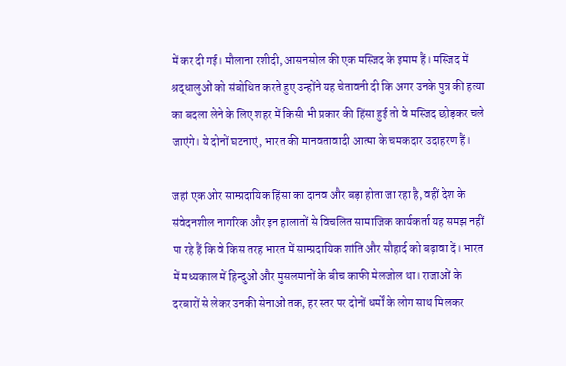में कर दी गई। मौलाना रशीदी, आसनसोल की एक मस्जिद के इमाम हैं। मस्जिद में श्रद्धालुओं को संबोधित करते हुए उन्होंने यह चेतावनी दी कि अगर उनके पुत्र की हत्या का बदला लेने के लिए शहर में किसी भी प्रकार की हिंसा हुई तो वे मस्जिद छोड़कर चले जाएंगे। ये दोनों घटनाएं, भारत की मानवतावादी आत्मा के चमकदार उदाहरण हैं।

जहां एक ओर साम्प्रदायिक हिंसा का दानव और बड़ा होता जा रहा है, वहीं देश के संवेदनशील नागरिक और इन हालातों से विचलित सामाजिक कार्यकर्ता यह समझ नहीं पा रहे हैं कि वे किस तरह भारत में साम्प्रदायिक शांति और सौहार्द को बढ़ावा दें। भारत में मध्यकाल में हिन्दुओं और मुसलमानों के बीच काफी मेलजोल था। राजाओं के दरबारों से लेकर उनकी सेनाओं तक, हर स्तर पर दोनों धर्मों के लोग साथ मिलकर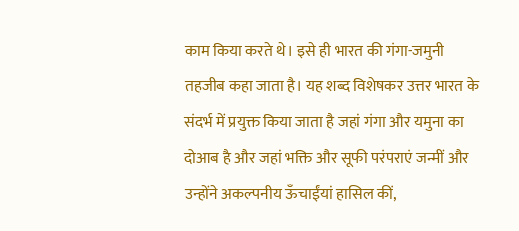काम किया करते थे। इसे ही भारत की गंगा-जमुनी तहजीब कहा जाता है। यह शब्द विशेषकर उत्तर भारत के संदर्भ में प्रयुक्त किया जाता है जहां गंगा और यमुना का दोआब है और जहां भक्ति और सूफी परंपराएं जन्मीं और उन्होंने अकल्पनीय ऊँचाईंयां हासिल कीं,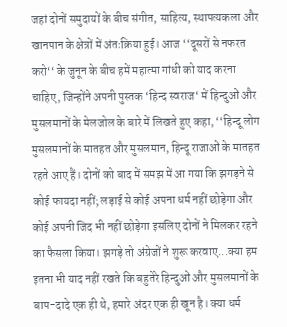जहां दोनों समुदायों के बीच संगीत, साहित्य, स्थापत्यकला और खानपान के क्षेत्रों में अंतःक्रिया हुई। आज ‘‘दूसरों से नफरत करो‘‘ के जुनून के बीच हमें महात्मा गांधी को याद करना चाहिए, जिन्होंने अपनी पुस्तक ‘हिन्द स्वराज‘ में हिन्दुओं और मुसलमानों के मेलजोल के बारे में लिखते हुए कहा, ‘‘हिन्दू लोग मुसलमानों के मातहत और मुसलमान, हिन्दू राजाओं के मातहत रहते आए हैं। दोनों को बाद में समझ में आ गया कि झगड़ने से कोई फायदा नहीं; लड़ाई से कोई अपना धर्म नहीं छोड़ेगा और कोई अपनी जिद भी नहीं छोड़ेगा इसलिए दोनों ने मिलकर रहने का फैसला किया। झगड़े तो अंग्रेजों ने शुरू करवाए...क्या हम इतना भी याद नहीं रखते कि बहुतेरे हिन्दुओं और मुसलमानों के बाप-दादे एक ही थे, हमारे अंदर एक ही खून है। क्या धर्म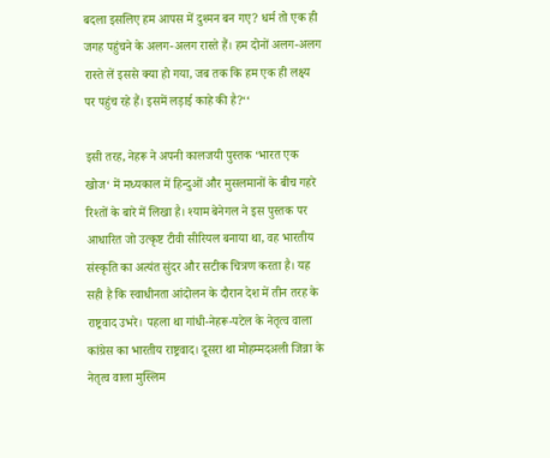बदला इसलिए हम आपस में दुश्मन बन गए? धर्म तो एक ही जगह पहुंचने के अलग-अलग रास्ते हैं। हम दोनों अलग-अलग रास्ते लें इससे क्या हो गया, जब तक कि हम एक ही लक्ष्य पर पहुंच रहे हैं। इसमें लड़ाई काहे की है?‘‘

इसी तरह, नेहरू ने अपनी कालजयी पुस्तक ‘भारत एक खोज‘ में मध्यकाल में हिन्दुओं और मुसलमानों के बीच गहरे रिश्तों के बारे में लिखा है। श्याम बेनेगल ने इस पुस्तक पर आधारित जो उत्कृष्ट टीवी सीरियल बनाया था, वह भारतीय संस्कृति का अत्यंत सुंदर और सटीक चित्रण करता है। यह सही है कि स्वाधीनता आंदोलन के दौरान देश में तीन तरह के राष्ट्रवाद उभरे। पहला था गांधी-नेहरू-पटेल के नेतृत्व वाला कांग्रेस का भारतीय राष्ट्रवाद। दूसरा था मोहम्मदअली जिन्ना के नेतृत्व वाला मुस्लिम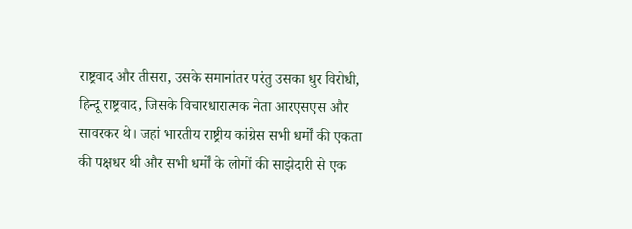राष्ट्रवाद और तीसरा, उसके समानांतर परंतु उसका धुर विरोधी, हिन्दू राष्ट्रवाद, जिसके विचारधारात्मक नेता आरएसएस और सावरकर थे। जहां भारतीय राष्ट्रीय कांग्रेस सभी धर्मों की एकता की पक्षधर थी और सभी धर्मों के लोगों की साझेदारी से एक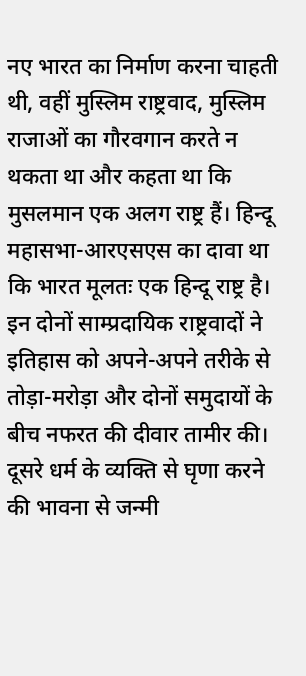नए भारत का निर्माण करना चाहती थी, वहीं मुस्लिम राष्ट्रवाद, मुस्लिम राजाओं का गौरवगान करते न थकता था और कहता था कि मुसलमान एक अलग राष्ट्र हैं। हिन्दू महासभा-आरएसएस का दावा था कि भारत मूलतः एक हिन्दू राष्ट्र है। इन दोनों साम्प्रदायिक राष्ट्रवादों ने इतिहास को अपने-अपने तरीके से तोड़ा-मरोड़ा और दोनों समुदायों के बीच नफरत की दीवार तामीर की। दूसरे धर्म के व्यक्ति से घृणा करने की भावना से जन्मी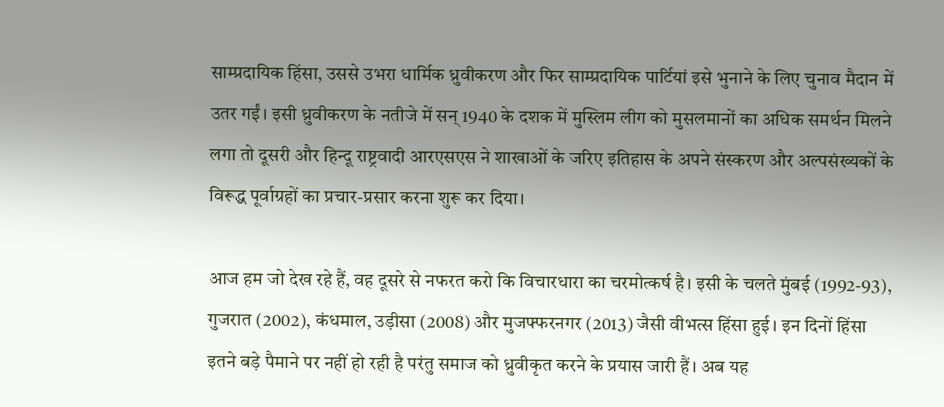साम्प्रदायिक हिंसा, उससे उभरा धार्मिक ध्रुवीकरण और फिर साम्प्रदायिक पार्टियां इसे भुनाने के लिए चुनाव मैदान में उतर गईं। इसी ध्रुवीकरण के नतीजे में सन् 1940 के दशक में मुस्लिम लीग को मुसलमानों का अधिक समर्थन मिलने लगा तो दूसरी और हिन्दू राष्ट्रवादी आरएसएस ने शाखाओं के जरिए इतिहास के अपने संस्करण और अल्पसंख्यकों के विरूद्ध पूर्वाग्रहों का प्रचार-प्रसार करना शुरू कर दिया।

आज हम जो देख रहे हैं, वह दूसरे से नफरत करो कि विचारधारा का चरमोत्कर्ष है। इसी के चलते मुंबई (1992-93), गुजरात (2002), कंधमाल, उड़ीसा (2008) और मुजफ्फरनगर (2013) जैसी वीभत्स हिंसा हुई। इन दिनों हिंसा इतने बड़े पैमाने पर नहीं हो रही है परंतु समाज को ध्रुवीकृत करने के प्रयास जारी हैं। अब यह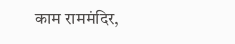काम राममंदिर,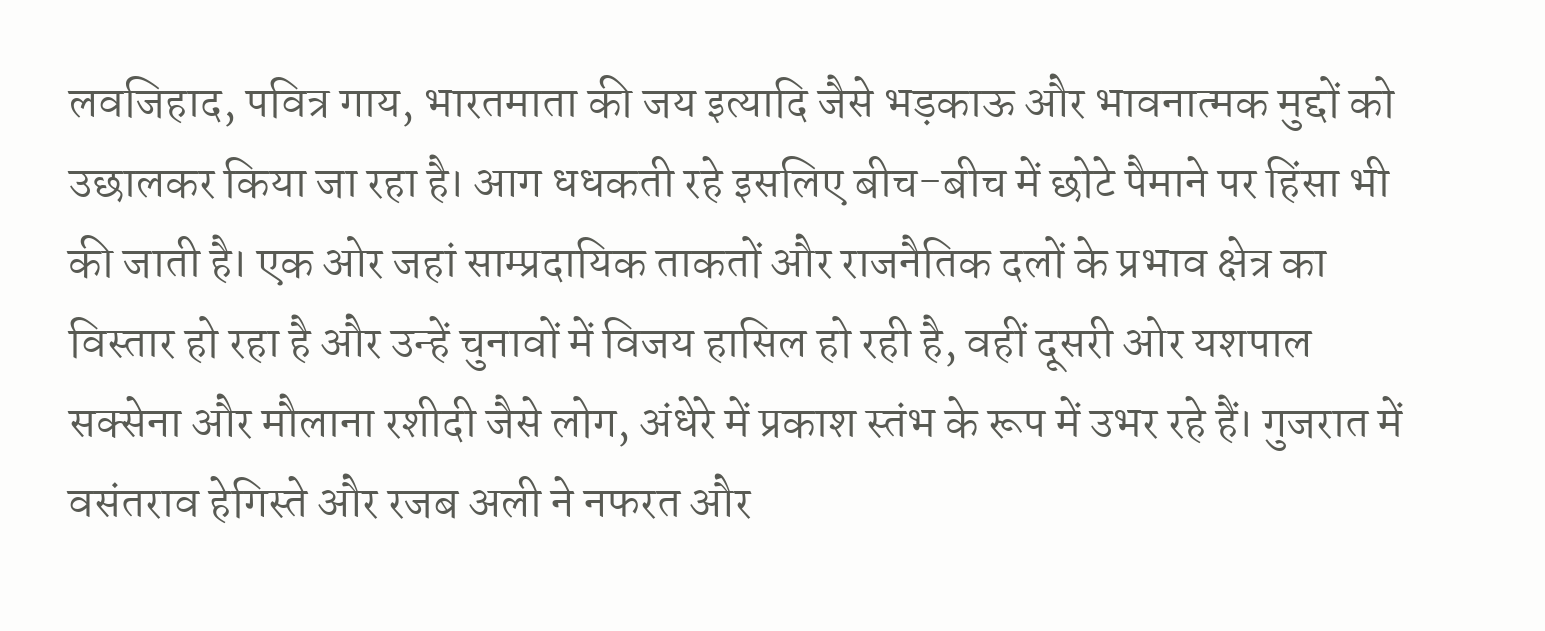लवजिहाद, पवित्र गाय, भारतमाता की जय इत्यादि जैसे भड़काऊ और भावनात्मक मुद्दों को उछालकर किया जा रहा है। आग धधकती रहे इसलिए बीच-बीच में छोटे पैमाने पर हिंसा भी की जाती है। एक ओर जहां साम्प्रदायिक ताकतों और राजनैतिक दलों के प्रभाव क्षेत्र का विस्तार हो रहा है और उन्हें चुनावों में विजय हासिल हो रही है, वहीं दूसरी ओर यशपाल सक्सेना और मौलाना रशीदी जैसे लोग, अंधेरे में प्रकाश स्तंभ के रूप में उभर रहे हैं। गुजरात में वसंतराव हेगिस्ते और रजब अली ने नफरत और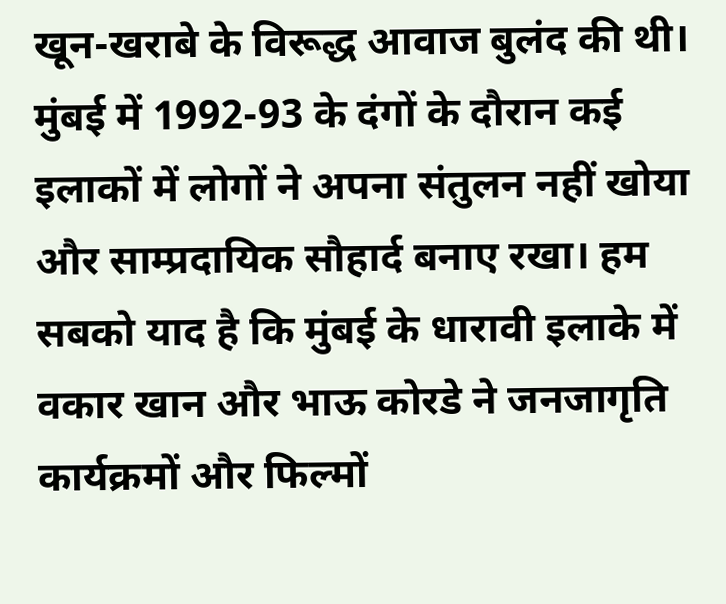खून-खराबे के विरूद्ध आवाज बुलंद की थी। मुंबई में 1992-93 के दंगों के दौरान कई इलाकों में लोगों ने अपना संतुलन नहीं खोया और साम्प्रदायिक सौहार्द बनाए रखा। हम सबको याद है कि मुंबई के धारावी इलाके में वकार खान और भाऊ कोरडे ने जनजागृति कार्यक्रमों और फिल्मों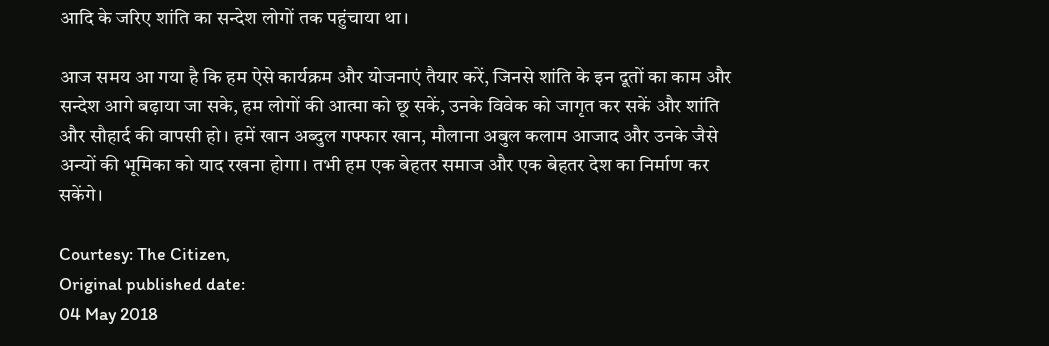आदि के जरिए शांति का सन्देश लोगों तक पहुंचाया था।

आज समय आ गया है कि हम ऐसे कार्यक्रम और योजनाएं तैयार करें, जिनसे शांति के इन दूतों का काम और सन्देश आगे बढ़ाया जा सके, हम लोगों की आत्मा को छू सकें, उनके विवेक को जागृत कर सकें और शांति और सौहार्द की वापसी हो। हमें खान अब्दुल गफ्फार खान, मौलाना अबुल कलाम आजाद और उनके जैसे अन्यों की भूमिका को याद रखना होगा। तभी हम एक बेहतर समाज और एक बेहतर देश का निर्माण कर सकेंगे।

Courtesy: The Citizen,
Original published date:
04 May 2018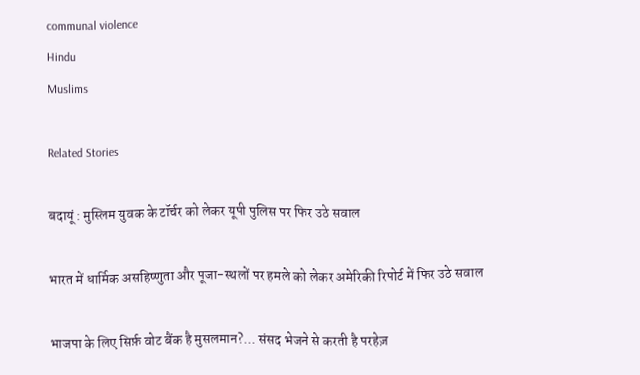communal violence
Hindu
Muslims

Related Stories

बदायूं : मुस्लिम युवक के टॉर्चर को लेकर यूपी पुलिस पर फिर उठे सवाल

भारत में धार्मिक असहिष्णुता और पूजा-स्थलों पर हमले को लेकर अमेरिकी रिपोर्ट में फिर उठे सवाल

भाजपा के लिए सिर्फ़ वोट बैंक है मुसलमान?... संसद भेजने से करती है परहेज़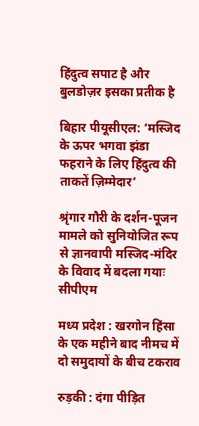हिंदुत्व सपाट है और बुलडोज़र इसका प्रतीक है

बिहार पीयूसीएल: ‘मस्जिद के ऊपर भगवा झंडा फहराने के लिए हिंदुत्व की ताकतें ज़िम्मेदार’

श्रृंगार गौरी के दर्शन-पूजन मामले को सुनियोजित रूप से ज्ञानवापी मस्जिद-मंदिर के विवाद में बदला गयाः सीपीएम

मध्य प्रदेश : खरगोन हिंसा के एक महीने बाद नीमच में दो समुदायों के बीच टकराव

रुड़की : दंगा पीड़ित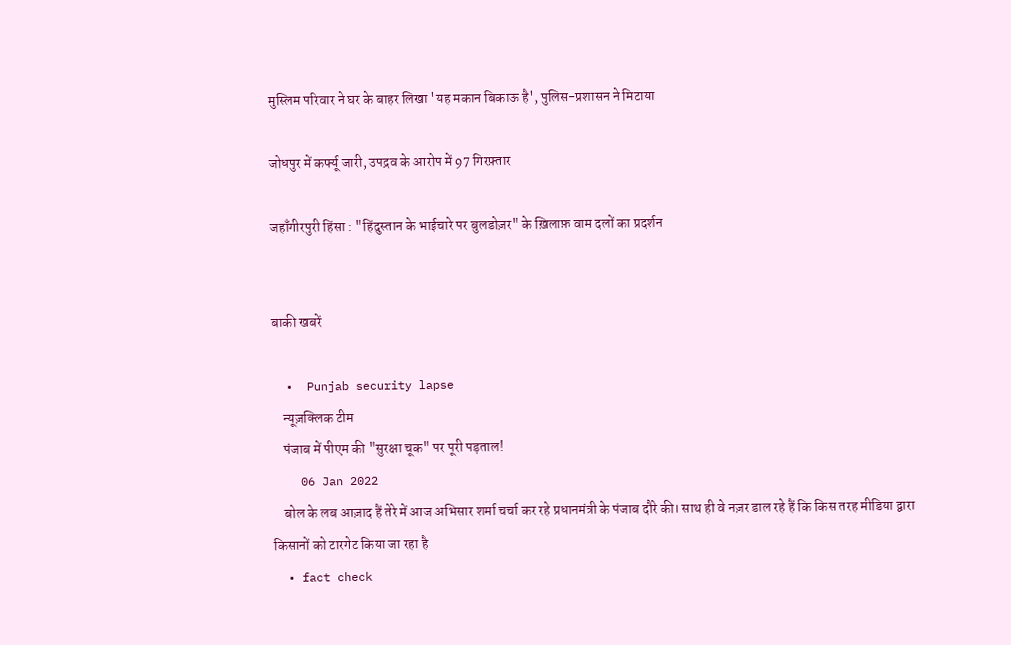मुस्लिम परिवार ने घर के बाहर लिखा 'यह मकान बिकाऊ है', पुलिस-प्रशासन ने मिटाया

जोधपुर में कर्फ्यू जारी, उपद्रव के आरोप में 97 गिरफ़्तार

जहाँगीरपुरी हिंसा : "हिंदुस्तान के भाईचारे पर बुलडोज़र" के ख़िलाफ़ वाम दलों का प्रदर्शन


बाकी खबरें

  •  Punjab security lapse
    न्यूज़क्लिक टीम
    पंजाब में पीएम की "सुरक्षा चूक" पर पूरी पड़ताल!
    06 Jan 2022
    बोल के लब आज़ाद हैं तेरे में आज अभिसार शर्मा चर्चा कर रहे प्रधानमंत्री के पंजाब दौरे की। साथ ही वे नज़र डाल रहे हैं कि किस तरह मीडिया द्वारा किसानों को टारगेट किया जा रहा है
  • fact check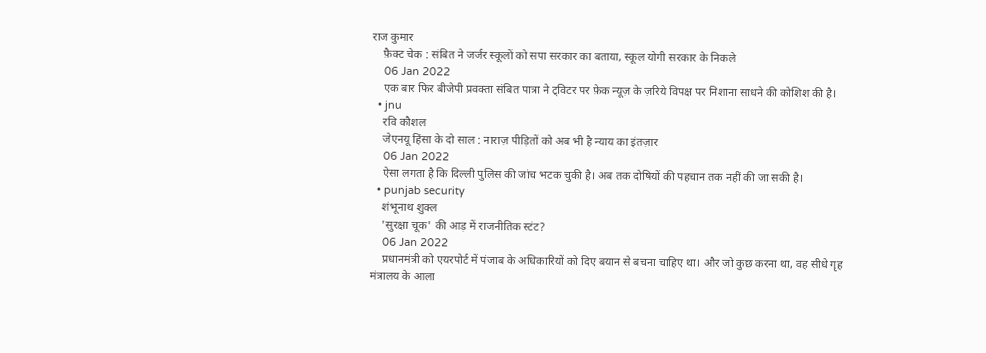राज कुमार
    फ़ैक्ट चेक : संबित ने जर्जर स्कूलों को सपा सरकार का बताया, स्कूल योगी सरकार के निकले
    06 Jan 2022
    एक बार फिर बीजेपी प्रवक्ता संबित पात्रा ने ट्विटर पर फ़ेक न्यूज़ के ज़रिये विपक्ष पर निशाना साधने की कोशिश की है।
  • jnu
    रवि कौशल
    जेएनयू हिंसा के दो साल : नाराज़ पीड़ितों को अब भी है न्याय का इंतज़ार
    06 Jan 2022
    ऐसा लगता है कि दिल्ली पुलिस की जांच भटक चुकी है। अब तक दोषियों की पहचान तक नहीं की जा सकी है।
  • punjab security
    शंभूनाथ शुक्ल
    'सुरक्षा चूक' की आड़ में राजनीतिक स्टंट?
    06 Jan 2022
    प्रधानमंत्री को एयरपोर्ट में पंजाब के अधिकारियों को दिए बयान से बचना चाहिए था। और जो कुछ करना था, वह सीधे गृह मंत्रालय के आला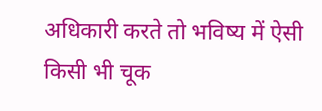अधिकारी करते तो भविष्य में ऐसी किसी भी चूक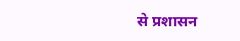से प्रशासन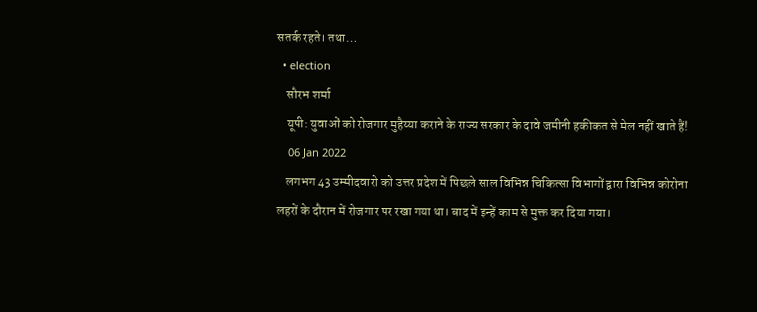सतर्क रहते। तथा…
  • election
    सौरभ शर्मा
    यूपी: युवाओं को रोजगार मुहैय्या कराने के राज्य सरकार के दावे जमीनी हकीकत से मेल नहीं खाते हैं!
    06 Jan 2022
    लगभग 43 उम्मीदवारो को उत्तर प्रदेश में पिछले साल विभिन्न चिकित्सा विभागों द्वारा विभिन्न कोरोना लहरों के दौरान में रोजगार पर रखा गया था। बाद में इन्हें काम से मुक्त कर दिया गया।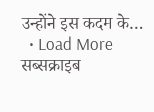उन्होंने इस कदम के…
  • Load More
सब्सक्राइब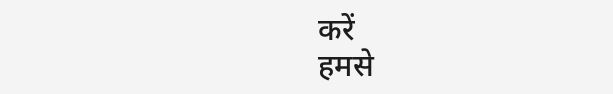करें
हमसे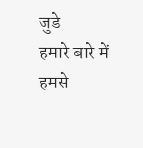जुडे
हमारे बारे में
हमसे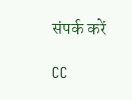संपर्क करें

CC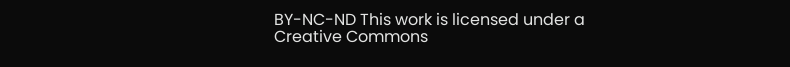BY-NC-ND This work is licensed under a Creative Commons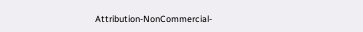Attribution-NonCommercial-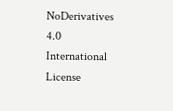NoDerivatives 4.0 International License